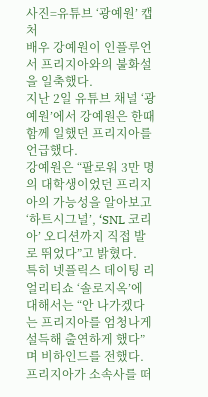사진=유튜브 ‘광예원’ 캡처
배우 강예원이 인플루언서 프리지아와의 불화설을 일축했다.
지난 2일 유튜브 채널 ‘광예원’에서 강예원은 한때 함께 일했던 프리지아를 언급했다.
강예원은 “팔로워 3만 명의 대학생이었던 프리지아의 가능성을 알아보고 ‘하트시그널’, ‘SNL 코리아’ 오디션까지 직접 발로 뛰었다”고 밝혔다.
특히 넷플릭스 데이팅 리얼리티쇼 ‘솔로지옥’에 대해서는 “안 나가겠다는 프리지아를 엄청나게 설득해 출연하게 했다”며 비하인드를 전했다.
프리지아가 소속사를 떠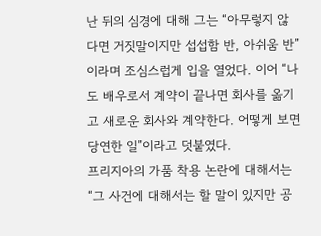난 뒤의 심경에 대해 그는 “아무렇지 않다면 거짓말이지만 섭섭함 반, 아쉬움 반”이라며 조심스럽게 입을 열었다. 이어 “나도 배우로서 계약이 끝나면 회사를 옮기고 새로운 회사와 계약한다. 어떻게 보면 당연한 일”이라고 덧붙였다.
프리지아의 가품 착용 논란에 대해서는 “그 사건에 대해서는 할 말이 있지만 공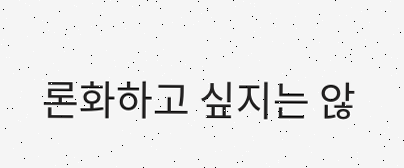론화하고 싶지는 않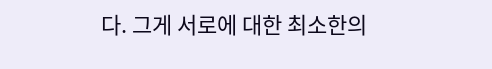다. 그게 서로에 대한 최소한의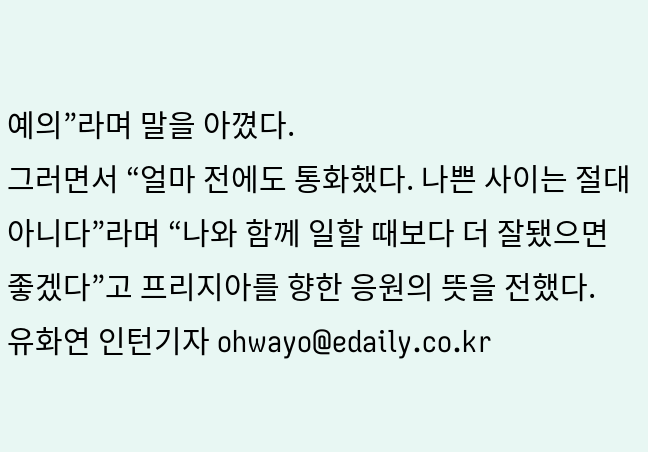예의”라며 말을 아꼈다.
그러면서 “얼마 전에도 통화했다. 나쁜 사이는 절대 아니다”라며 “나와 함께 일할 때보다 더 잘됐으면 좋겠다”고 프리지아를 향한 응원의 뜻을 전했다.
유화연 인턴기자 ohwayo@edaily.co.kr